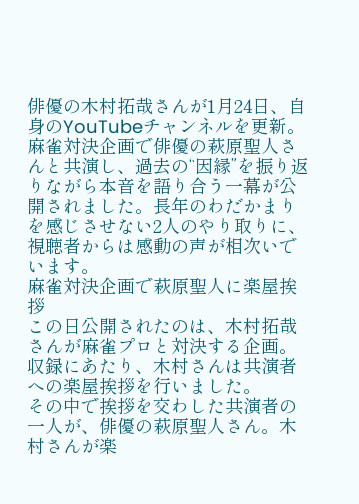俳優の木村拓哉さんが1月24日、自身のYouTubeチャンネルを更新。麻雀対決企画で俳優の萩原聖人さんと共演し、過去の“因縁”を振り返りながら本音を語り合う一幕が公開されました。長年のわだかまりを感じさせない2人のやり取りに、視聴者からは感動の声が相次いでいます。
麻雀対決企画で萩原聖人に楽屋挨拶
この日公開されたのは、木村拓哉さんが麻雀プロと対決する企画。収録にあたり、木村さんは共演者への楽屋挨拶を行いました。
その中で挨拶を交わした共演者の一人が、俳優の萩原聖人さん。木村さんが楽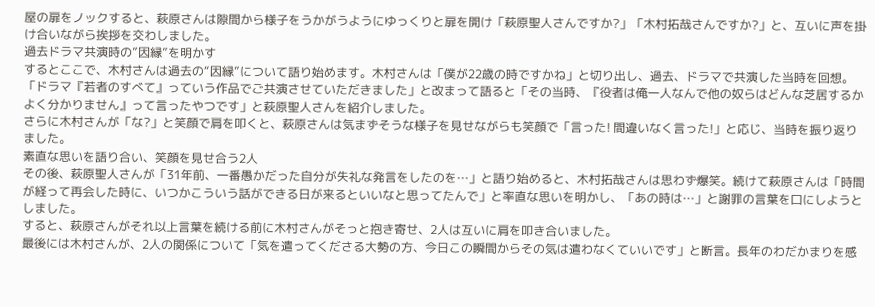屋の扉をノックすると、萩原さんは隙間から様子をうかがうようにゆっくりと扉を開け「萩原聖人さんですか?」「木村拓哉さんですか?」と、互いに声を掛け合いながら挨拶を交わしました。
過去ドラマ共演時の”因縁”を明かす
するとここで、木村さんは過去の“因縁”について語り始めます。木村さんは「僕が22歳の時ですかね」と切り出し、過去、ドラマで共演した当時を回想。「ドラマ『若者のすべて』っていう作品でご共演させていただきました」と改まって語ると「その当時、『役者は俺一人なんで他の奴らはどんな芝居するかよく分かりません』って言ったやつです」と萩原聖人さんを紹介しました。
さらに木村さんが「な?」と笑顔で肩を叩くと、萩原さんは気まずそうな様子を見せながらも笑顔で「言った! 間違いなく言った!」と応じ、当時を振り返りました。
素直な思いを語り合い、笑顔を見せ合う2人
その後、萩原聖人さんが「31年前、一番愚かだった自分が失礼な発言をしたのを…」と語り始めると、木村拓哉さんは思わず爆笑。続けて萩原さんは「時間が経って再会した時に、いつかこういう話ができる日が来るといいなと思ってたんで」と率直な思いを明かし、「あの時は…」と謝罪の言葉を口にしようとしました。
すると、萩原さんがそれ以上言葉を続ける前に木村さんがそっと抱き寄せ、2人は互いに肩を叩き合いました。
最後には木村さんが、2人の関係について「気を遣ってくださる大勢の方、今日この瞬間からその気は遣わなくていいです」と断言。長年のわだかまりを感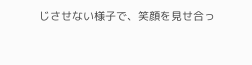じさせない様子で、笑顔を見せ合っ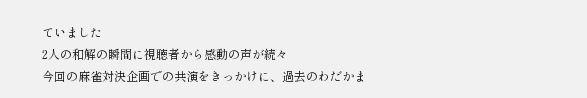ていました
2人の和解の瞬間に視聴者から感動の声が続々
今回の麻雀対決企画での共演をきっかけに、過去のわだかま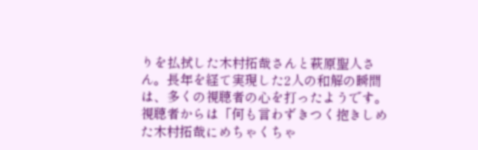りを払拭した木村拓哉さんと萩原聖人さん。長年を経て実現した2人の和解の瞬間は、多くの視聴者の心を打ったようです。視聴者からは「何も言わずきつく抱きしめた木村拓哉にめちゃくちゃ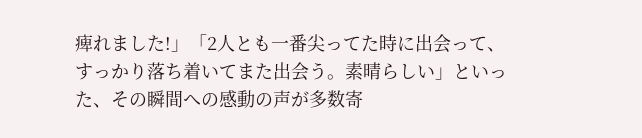痺れました!」「2人とも一番尖ってた時に出会って、すっかり落ち着いてまた出会う。素晴らしい」といった、その瞬間への感動の声が多数寄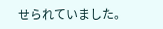せられていました。